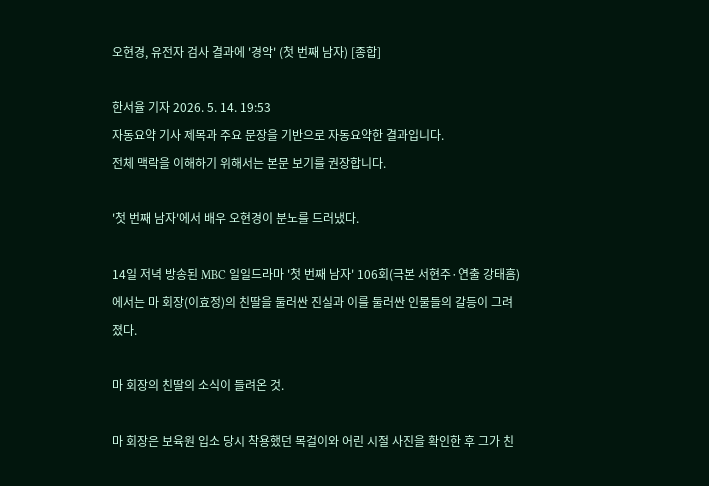오현경, 유전자 검사 결과에 '경악' (첫 번째 남자) [종합]

한서율 기자 2026. 5. 14. 19:53
자동요약 기사 제목과 주요 문장을 기반으로 자동요약한 결과입니다.
전체 맥락을 이해하기 위해서는 본문 보기를 권장합니다.

'첫 번째 남자'에서 배우 오현경이 분노를 드러냈다.

14일 저녁 방송된 MBC 일일드라마 '첫 번째 남자' 106회(극본 서현주·연출 강태흠)에서는 마 회장(이효정)의 친딸을 둘러싼 진실과 이를 둘러싼 인물들의 갈등이 그려졌다.

마 회장의 친딸의 소식이 들려온 것.

마 회장은 보육원 입소 당시 착용했던 목걸이와 어린 시절 사진을 확인한 후 그가 친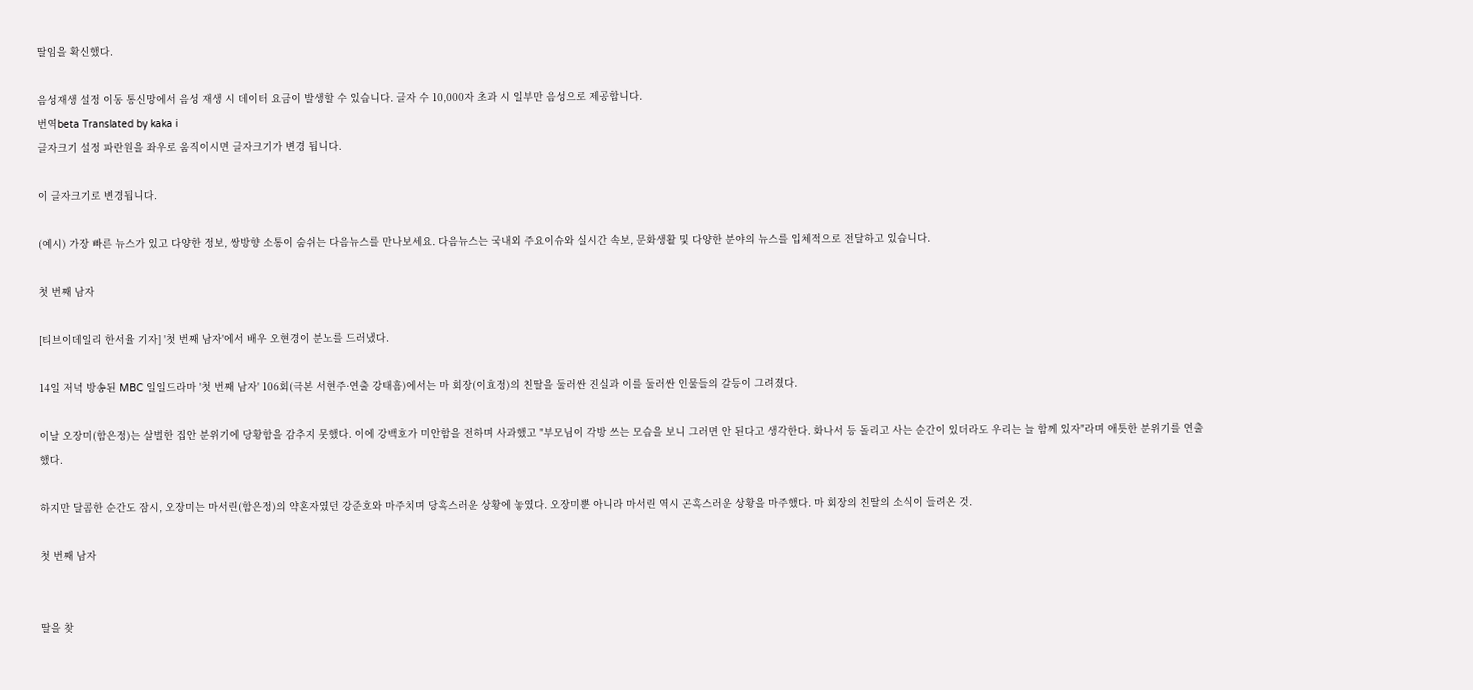딸임을 확신했다.

음성재생 설정 이동 통신망에서 음성 재생 시 데이터 요금이 발생할 수 있습니다. 글자 수 10,000자 초과 시 일부만 음성으로 제공합니다.
번역beta Translated by kaka i
글자크기 설정 파란원을 좌우로 움직이시면 글자크기가 변경 됩니다.

이 글자크기로 변경됩니다.

(예시) 가장 빠른 뉴스가 있고 다양한 정보, 쌍방향 소통이 숨쉬는 다음뉴스를 만나보세요. 다음뉴스는 국내외 주요이슈와 실시간 속보, 문화생활 및 다양한 분야의 뉴스를 입체적으로 전달하고 있습니다.

첫 번째 남자

[티브이데일리 한서율 기자] '첫 번째 남자'에서 배우 오현경이 분노를 드러냈다.

14일 저녁 방송된 MBC 일일드라마 '첫 번째 남자' 106회(극본 서현주·연출 강태흠)에서는 마 회장(이효정)의 친딸을 둘러싼 진실과 이를 둘러싼 인물들의 갈등이 그려졌다.

이날 오장미(함은정)는 살벌한 집안 분위기에 당황함을 감추지 못했다. 이에 강백호가 미안함을 전하며 사과했고 "부모님이 각방 쓰는 모습을 보니 그러면 안 된다고 생각한다. 화나서 등 돌리고 사는 순간이 있더라도 우리는 늘 함께 있자"라며 애틋한 분위기를 연출했다.

하지만 달콤한 순간도 잠시, 오장미는 마서린(함은정)의 약혼자였던 강준호와 마주치며 당혹스러운 상황에 놓였다. 오장미뿐 아니라 마서린 역시 곤혹스러운 상황을 마주했다. 마 회장의 친딸의 소식이 들려온 것.

첫 번째 남자


딸을 찾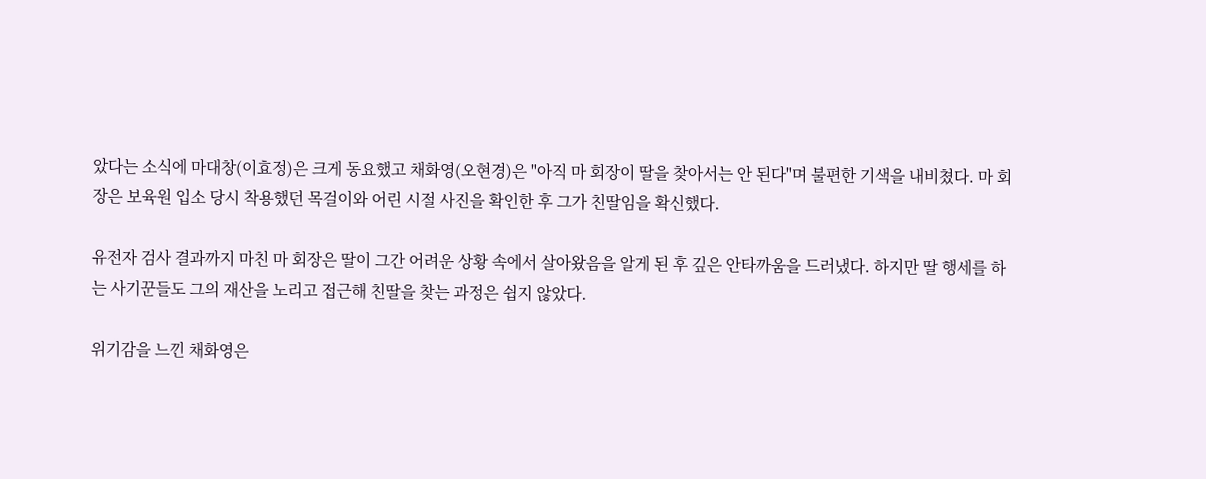았다는 소식에 마대창(이효정)은 크게 동요했고 채화영(오현경)은 "아직 마 회장이 딸을 찾아서는 안 된다"며 불편한 기색을 내비쳤다. 마 회장은 보육원 입소 당시 착용했던 목걸이와 어린 시절 사진을 확인한 후 그가 친딸임을 확신했다.

유전자 검사 결과까지 마친 마 회장은 딸이 그간 어려운 상황 속에서 살아왔음을 알게 된 후 깊은 안타까움을 드러냈다. 하지만 딸 행세를 하는 사기꾼들도 그의 재산을 노리고 접근해 친딸을 찾는 과정은 쉽지 않았다.

위기감을 느낀 채화영은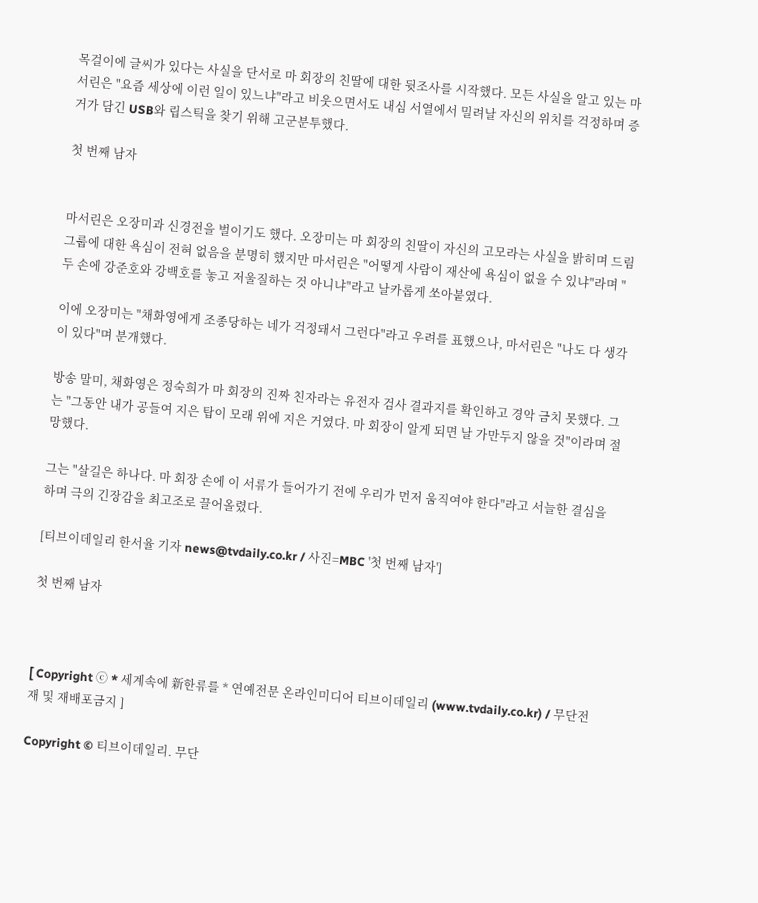목걸이에 글씨가 있다는 사실을 단서로 마 회장의 친딸에 대한 뒷조사를 시작했다. 모든 사실을 알고 있는 마서린은 "요즘 세상에 이런 일이 있느냐"라고 비웃으면서도 내심 서열에서 밀려날 자신의 위치를 걱정하며 증거가 담긴 USB와 립스틱을 찾기 위해 고군분투했다.

첫 번째 남자


마서린은 오장미과 신경전을 벌이기도 했다. 오장미는 마 회장의 친딸이 자신의 고모라는 사실을 밝히며 드림 그룹에 대한 욕심이 전혀 없음을 분명히 했지만 마서린은 "어떻게 사람이 재산에 욕심이 없을 수 있냐"라며 "두 손에 강준호와 강백호를 놓고 저울질하는 것 아니냐"라고 날카롭게 쏘아붙였다.

이에 오장미는 "채화영에게 조종당하는 네가 걱정돼서 그런다"라고 우려를 표했으나, 마서린은 "나도 다 생각이 있다"며 분개했다.

방송 말미, 채화영은 정숙희가 마 회장의 진짜 친자라는 유전자 검사 결과지를 확인하고 경악 금치 못했다. 그는 "그동안 내가 공들여 지은 탑이 모래 위에 지은 거였다. 마 회장이 알게 되면 날 가만두지 않을 것"이라며 절망했다.

그는 "살길은 하나다. 마 회장 손에 이 서류가 들어가기 전에 우리가 먼저 움직여야 한다"라고 서늘한 결심을 하며 극의 긴장감을 최고조로 끌어올렸다.

[티브이데일리 한서율 기자 news@tvdaily.co.kr / 사진=MBC '첫 번째 남자']

첫 번째 남자



[ Copyright ⓒ * 세계속에 新한류를 * 연예전문 온라인미디어 티브이데일리 (www.tvdaily.co.kr) / 무단전재 및 재배포금지 ]

Copyright © 티브이데일리. 무단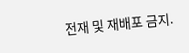전재 및 재배포 금지.